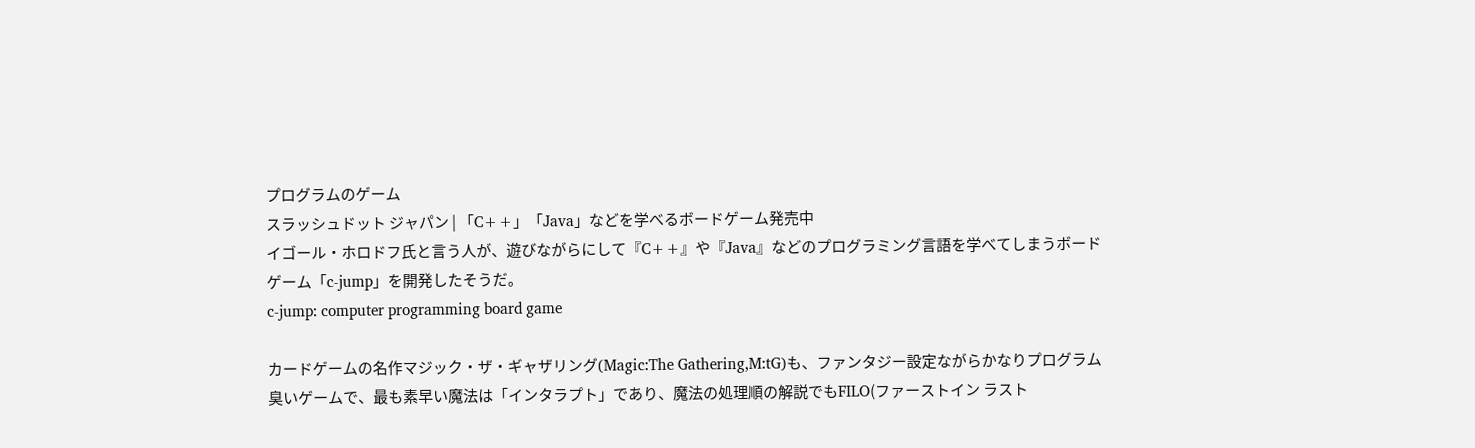プログラムのゲーム
スラッシュドット ジャパン | 「C++」「Java」などを学べるボードゲーム発売中
イゴール・ホロドフ氏と言う人が、遊びながらにして『C++』や『Java』などのプログラミング言語を学べてしまうボードゲーム「c-jump」を開発したそうだ。
c-jump: computer programming board game

カードゲームの名作マジック・ザ・ギャザリング(Magic:The Gathering,M:tG)も、ファンタジー設定ながらかなりプログラム臭いゲームで、最も素早い魔法は「インタラプト」であり、魔法の処理順の解説でもFILO(ファーストイン ラスト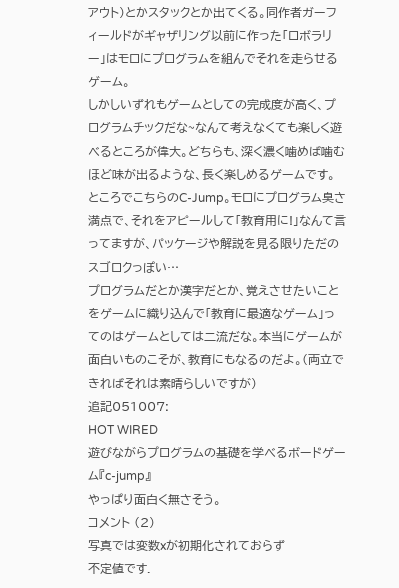アウト)とかスタックとか出てくる。同作者ガーフィールドがギャザリング以前に作った「ロボラリー」はモロにプログラムを組んでそれを走らせるゲーム。
しかしいずれもゲームとしての完成度が高く、プログラムチックだな~なんて考えなくても楽しく遊べるところが偉大。どちらも、深く濃く噛めば噛むほど味が出るような、長く楽しめるゲームです。
ところでこちらのC-Jump。モロにプログラム臭さ満点で、それをアピールして「教育用に!」なんて言ってますが、パッケージや解説を見る限りただのスゴロクっぽい…
プログラムだとか漢字だとか、覚えさせたいことをゲームに織り込んで「教育に最適なゲーム」ってのはゲームとしては二流だな。本当にゲームが面白いものこそが、教育にもなるのだよ。(両立できればそれは素晴らしいですが)
追記051007:
HOT WIRED
遊びながらプログラムの基礎を学べるボードゲーム『c-jump』
やっぱり面白く無さそう。
コメント (2)
写真では変数xが初期化されておらず
不定値です.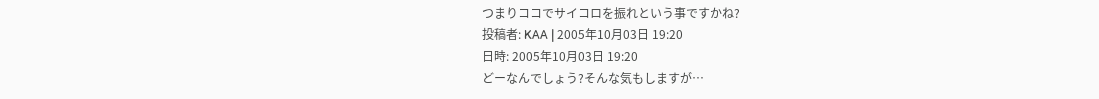つまりココでサイコロを振れという事ですかね?
投稿者: KAA | 2005年10月03日 19:20
日時: 2005年10月03日 19:20
どーなんでしょう?そんな気もしますが…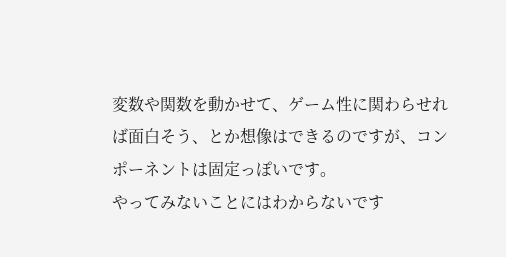変数や関数を動かせて、ゲーム性に関わらせれば面白そう、とか想像はできるのですが、コンポーネントは固定っぽいです。
やってみないことにはわからないです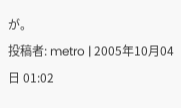が。
投稿者: metro | 2005年10月04日 01:02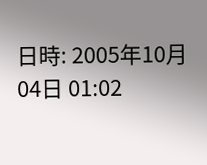日時: 2005年10月04日 01:02